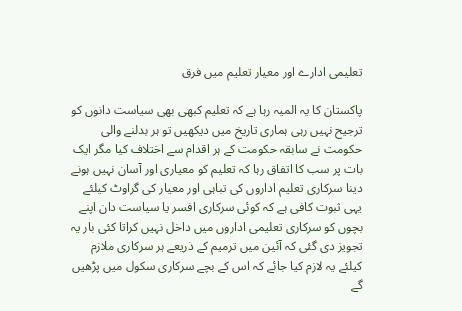تعلیمی ادارے اور معیار تعلیم میں فرق

پاکستان کا یہ المیہ رہا ہے کہ تعلیم کبھی بھی سیاست دانوں کو ترجیح نہیں رہی ہماری تاریخ میں دیکھیں تو ہر بدلنے والی حکومت نے سابقہ حکومت کے ہر اقدام سے اختلاف کیا مگر ایک بات پر سب کا اتفاق رہا کہ تعلیم کو معیاری اور آسان نہیں ہونے دینا سرکاری تعلیم اداروں کی تباہی اور معیار کی گراوٹ کیلئے یہی ثبوت کافی ہے کہ کوئی سرکاری افسر یا سیاست دان اپنے بچوں کو سرکاری تعلیمی اداروں میں داخل نہیں کراتا کئی بار یہ تجویز دی گئی کہ آئین میں ترمیم کے ذریعے ہر سرکاری ملازم کیلئے یہ لازم کیا جائے کہ اس کے بچے سرکاری سکول میں پڑھیں گے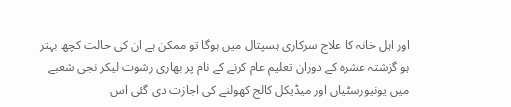اور اہل خانہ کا علاج سرکاری ہسپتال میں ہوگا تو ممکن ہے ان کی حالت کچھ بہتر ہو گزشتہ عشرہ کے دوران تعلیم عام کرنے کے نام پر بھاری رشوت لیکر نجی شعبے میں یونیورسٹیاں اور میڈیکل کالج کھولنے کی اجازت دی گئی اس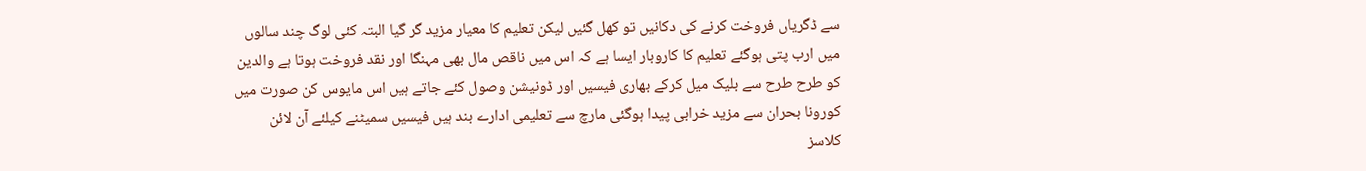سے ڈگریاں فروخت کرنے کی دکانیں تو کھل گئیں لیکن تعلیم کا معیار مزید گر گیا البتہ کئی لوگ چند سالوں میں ارب پتی ہوگئے تعلیم کا کاروبار ایسا ہے کہ اس میں ناقص مال بھی مہنگا اور نقد فروخت ہوتا ہے والدین کو طرح طرح سے بلیک میل کرکے بھاری فیسیں اور ڈونیشن وصول کئے جاتے ہیں اس مایوس کن صورت میں کورونا بحران سے مزید خرابی پیدا ہوگئی مارچ سے تعلیمی ادارے بند ہیں فیسیں سمیٹنے کیلئے آن لائن کلاسز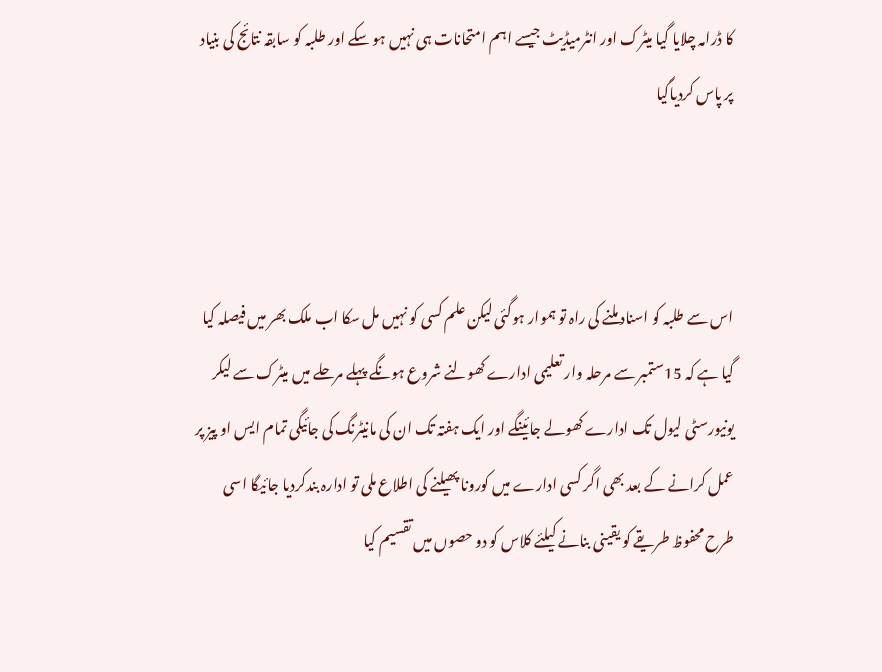کا ڈرامہ چلایا گیا میٹرک اور انٹرمیڈیٹ جیسے اہم امتحانات ہی نہیں ہو سکے اور طلبہ کو سابقہ نتائج کی بنیاد پر پاس کردیاگیا



اس سے طلبہ کو اسناد ملنے کی راہ تو ہموار ہوگئی لیکن علم کسی کو نہیں مل سکا اب ملک بھر میں فیصلہ کیا گیا ہے کہ 15ستمبر سے مرحلہ وار تعلیمی ادارے کھولنے شروع ہونگے پہلے مرحلے میں میٹرک سے لیکر یونیورسٹی لیول تک ادارے کھولے جائینگے اور ایک ہفتہ تک ان کی مانیٹرنگ کی جائیگی تمام ایس او پیز پر عمل کرانے کے بعد بھی اگر کسی ادارے میں کورونا پھیلنے کی اطلاع ملی تو ادارہ بندکردیا جائیگا اسی طرح محفوظ طریقے کو یقینی بنانے کیلئے کلاس کو دو حصوں میں تقسیم کیا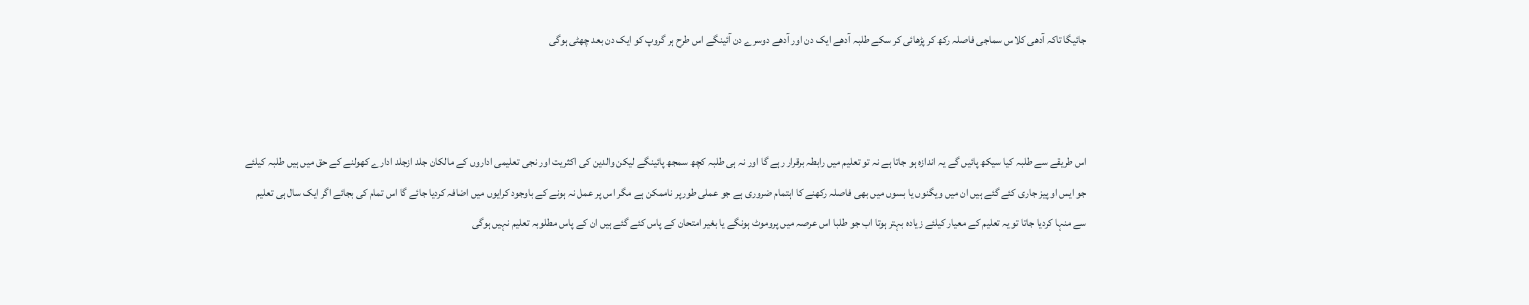جائیگا تاکہ آدھی کلاس سماجی فاصلہ رکھ کر پڑھائی کر سکے طلبہ آدھے ایک دن اور آدھے دوسرے دن آئینگے اس طرح ہر گروپ کو ایک دن بعد چھٹی ہوگی



اس طریقے سے طلبہ کیا سیکھ پائیں گے یہ اندازہ ہو جاتا ہے نہ تو تعلیم میں رابطہ برقرار رہے گا اور نہ ہی طلبہ کچھ سمجھ پائینگے لیکن والدین کی اکثریت اور نجی تعلیمی اداروں کے مالکان جلد ازجلد ادارے کھولنے کے حق میں ہیں طلبہ کیلئے جو ایس او پیز جاری کئے گئے ہیں ان میں ویگنوں یا بسوں میں بھی فاصلہ رکھنے کا اہتمام ضروری ہے جو عملی طورپر ناممکن ہے مگر اس پر عمل نہ ہونے کے باوجود کرایوں میں اضافہ کردیا جائے گا اس تمام کی بجائے اگر ایک سال ہی تعلیم سے منہا کردیا جاتا تو یہ تعلیم کے معیار کیلئے زیادہ بہتر ہوتا اب جو طلبا اس عرصہ میں پروموٹ ہونگے یا بغیر امتحان کے پاس کئے گئے ہیں ان کے پاس مطلوبہ تعلیم نہیں ہوگی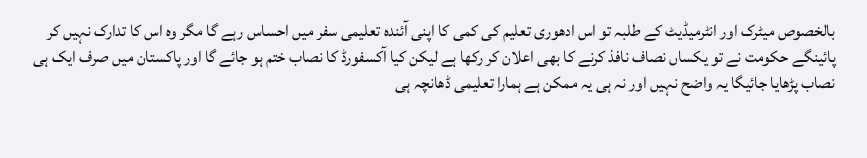بالخصوص میٹرک اور انٹرمیڈیٹ کے طلبہ تو اس ادھوری تعلیم کی کمی کا اپنی آئندہ تعلیمی سفر میں احساس رہے گا مگر وہ اس کا تدارک نہیں کر پائینگے حکومت نے تو یکساں نصاف نافذ کرنے کا بھی اعلان کر رکھا ہے لیکن کیا آکسفورڈ کا نصاب ختم ہو جائے گا اور پاکستان میں صرف ایک ہی نصاب پڑھایا جائیگا یہ واضح نہیں اور نہ ہی یہ ممکن ہے ہمارا تعلیمی ڈھانچہ ہی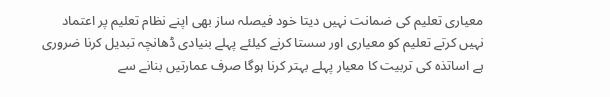معیاری تعلیم کی ضمانت نہیں دیتا خود فیصلہ ساز بھی اپنے نظام تعلیم پر اعتماد نہیں کرتے تعلیم کو معیاری اور سستا کرنے کیلئے پہلے بنیادی ڈھانچہ تبدیل کرنا ضروری ہے اساتذہ کی تربیت کا معیار پہلے بہتر کرنا ہوگا صرف عمارتیں بنانے سے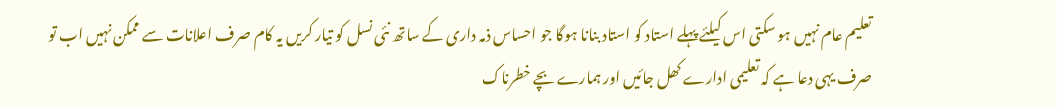تعلیم عام نہیں ہو سکتی اس کیلئے پہلے استاد کو استاد بنانا ہوگا جو احساس ذمہ داری کے ساتھ نئی نسل کو تیار کریں یہ کام صرف اعلانات سے ممکن نہیں اب تو صرف یہی دعا ہے کہ تعلیمی ادارے کھل جائیں اور ہمارے بچے خطرناک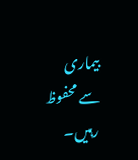بیماری سے محفوظ رہیں۔